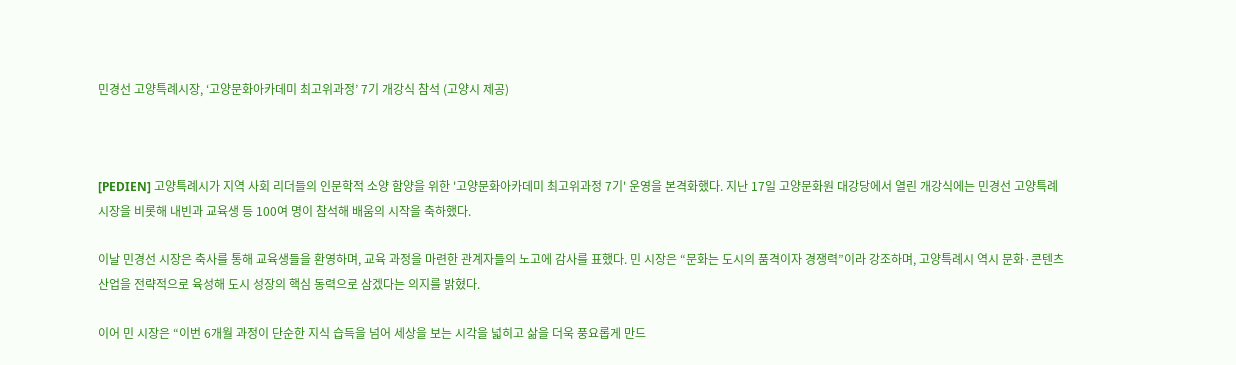민경선 고양특례시장, ‘고양문화아카데미 최고위과정’ 7기 개강식 참석 (고양시 제공)



[PEDIEN] 고양특례시가 지역 사회 리더들의 인문학적 소양 함양을 위한 '고양문화아카데미 최고위과정 7기' 운영을 본격화했다. 지난 17일 고양문화원 대강당에서 열린 개강식에는 민경선 고양특례시장을 비롯해 내빈과 교육생 등 100여 명이 참석해 배움의 시작을 축하했다.

이날 민경선 시장은 축사를 통해 교육생들을 환영하며, 교육 과정을 마련한 관계자들의 노고에 감사를 표했다. 민 시장은 “문화는 도시의 품격이자 경쟁력”이라 강조하며, 고양특례시 역시 문화·콘텐츠 산업을 전략적으로 육성해 도시 성장의 핵심 동력으로 삼겠다는 의지를 밝혔다.

이어 민 시장은 “이번 6개월 과정이 단순한 지식 습득을 넘어 세상을 보는 시각을 넓히고 삶을 더욱 풍요롭게 만드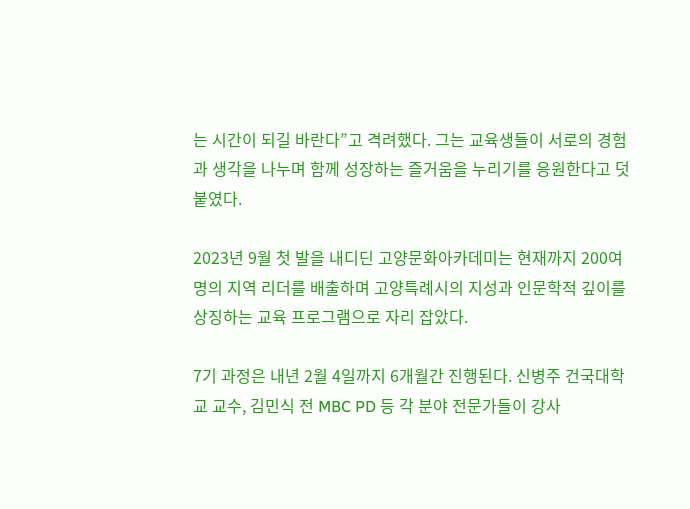는 시간이 되길 바란다”고 격려했다. 그는 교육생들이 서로의 경험과 생각을 나누며 함께 성장하는 즐거움을 누리기를 응원한다고 덧붙였다.

2023년 9월 첫 발을 내디딘 고양문화아카데미는 현재까지 200여 명의 지역 리더를 배출하며 고양특례시의 지성과 인문학적 깊이를 상징하는 교육 프로그램으로 자리 잡았다.

7기 과정은 내년 2월 4일까지 6개월간 진행된다. 신병주 건국대학교 교수, 김민식 전 MBC PD 등 각 분야 전문가들이 강사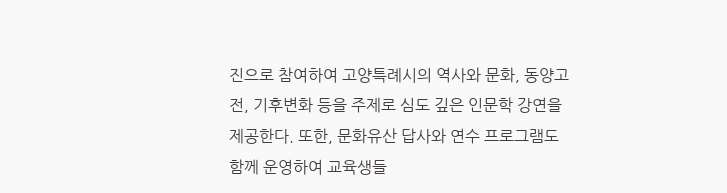진으로 참여하여 고양특례시의 역사와 문화, 동양고전, 기후변화 등을 주제로 심도 깊은 인문학 강연을 제공한다. 또한, 문화유산 답사와 연수 프로그램도 함께 운영하여 교육생들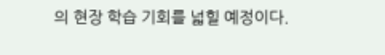의 현장 학습 기회를 넓힐 예정이다.